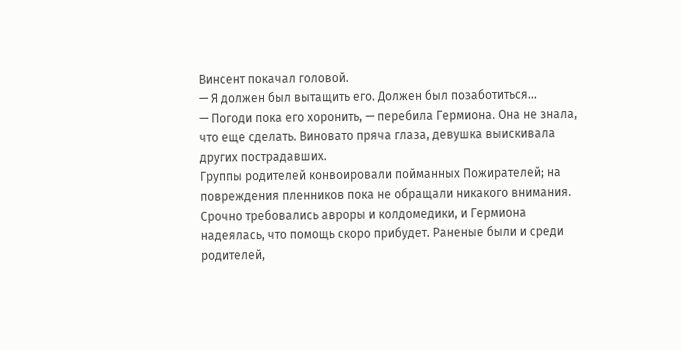Винсент покачал головой.
— Я должен был вытащить его. Должен был позаботиться…
— Погоди пока его хоронить, — перебила Гермиона. Она не знала, что еще сделать. Виновато пряча глаза, девушка выискивала других пострадавших.
Группы родителей конвоировали пойманных Пожирателей; на повреждения пленников пока не обращали никакого внимания. Срочно требовались авроры и колдомедики, и Гермиона надеялась, что помощь скоро прибудет. Раненые были и среди родителей,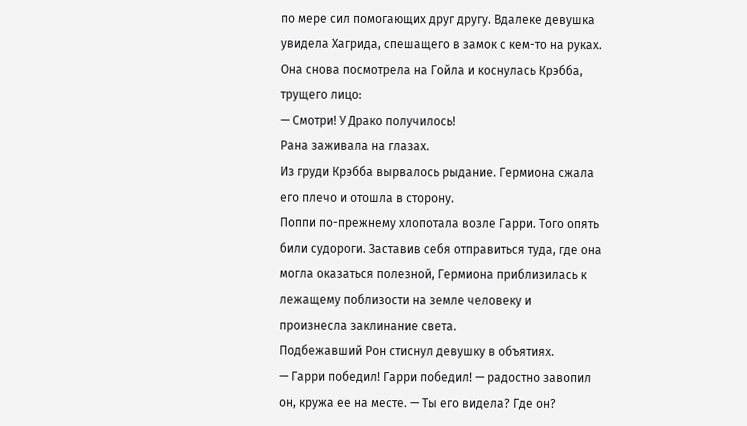по мере сил помогающих друг другу. Вдалеке девушка увидела Хагрида, спешащего в замок с кем-то на руках.
Она снова посмотрела на Гойла и коснулась Крэбба, трущего лицо:
— Смотри! У Драко получилось!
Рана заживала на глазах.
Из груди Крэбба вырвалось рыдание. Гермиона сжала его плечо и отошла в сторону.
Поппи по-прежнему хлопотала возле Гарри. Того опять били судороги. Заставив себя отправиться туда, где она могла оказаться полезной, Гермиона приблизилась к лежащему поблизости на земле человеку и произнесла заклинание света.
Подбежавший Рон стиснул девушку в объятиях.
— Гарри победил! Гарри победил! — радостно завопил он, кружа ее на месте. — Ты его видела? Где он?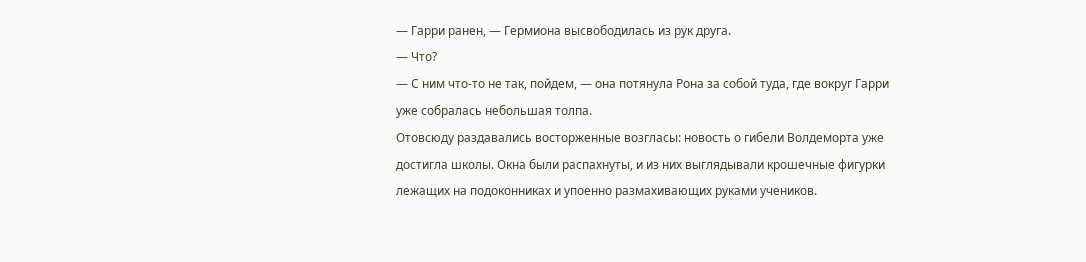— Гарри ранен, — Гермиона высвободилась из рук друга.
— Что?
— С ним что-то не так, пойдем, — она потянула Рона за собой туда, где вокруг Гарри уже собралась небольшая толпа.
Отовсюду раздавались восторженные возгласы: новость о гибели Волдеморта уже достигла школы. Окна были распахнуты, и из них выглядывали крошечные фигурки лежащих на подоконниках и упоенно размахивающих руками учеников.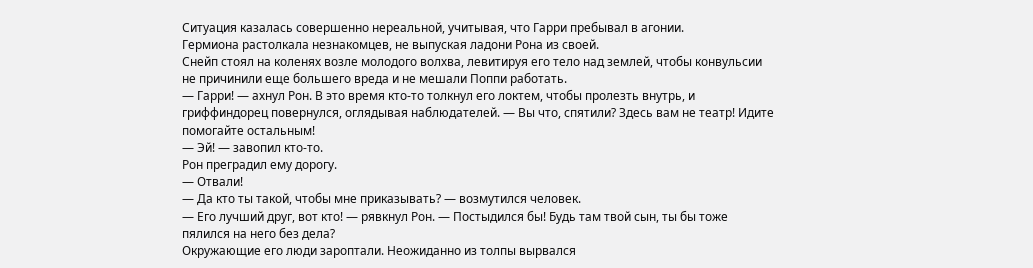Ситуация казалась совершенно нереальной, учитывая, что Гарри пребывал в агонии.
Гермиона растолкала незнакомцев, не выпуская ладони Рона из своей.
Снейп стоял на коленях возле молодого волхва, левитируя его тело над землей, чтобы конвульсии не причинили еще большего вреда и не мешали Поппи работать.
— Гарри! — ахнул Рон. В это время кто-то толкнул его локтем, чтобы пролезть внутрь, и гриффиндорец повернулся, оглядывая наблюдателей. — Вы что, спятили? Здесь вам не театр! Идите помогайте остальным!
— Эй! — завопил кто-то.
Рон преградил ему дорогу.
— Отвали!
— Да кто ты такой, чтобы мне приказывать? — возмутился человек.
— Его лучший друг, вот кто! — рявкнул Рон. — Постыдился бы! Будь там твой сын, ты бы тоже пялился на него без дела?
Окружающие его люди зароптали. Неожиданно из толпы вырвался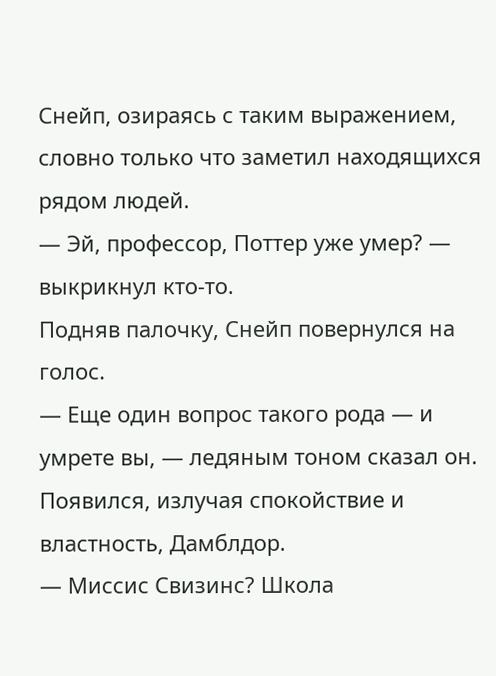Снейп, озираясь с таким выражением, словно только что заметил находящихся рядом людей.
— Эй, профессор, Поттер уже умер? — выкрикнул кто-то.
Подняв палочку, Снейп повернулся на голос.
— Еще один вопрос такого рода — и умрете вы, — ледяным тоном сказал он.
Появился, излучая спокойствие и властность, Дамблдор.
— Миссис Свизинс? Школа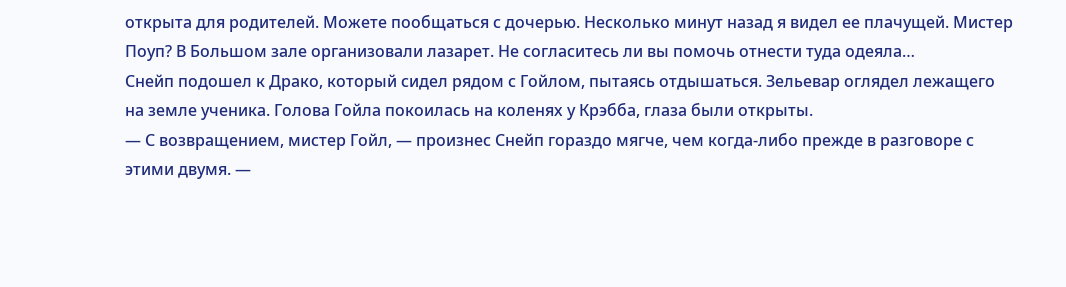открыта для родителей. Можете пообщаться с дочерью. Несколько минут назад я видел ее плачущей. Мистер Поуп? В Большом зале организовали лазарет. Не согласитесь ли вы помочь отнести туда одеяла…
Снейп подошел к Драко, который сидел рядом с Гойлом, пытаясь отдышаться. Зельевар оглядел лежащего на земле ученика. Голова Гойла покоилась на коленях у Крэбба, глаза были открыты.
— С возвращением, мистер Гойл, — произнес Снейп гораздо мягче, чем когда-либо прежде в разговоре с этими двумя. —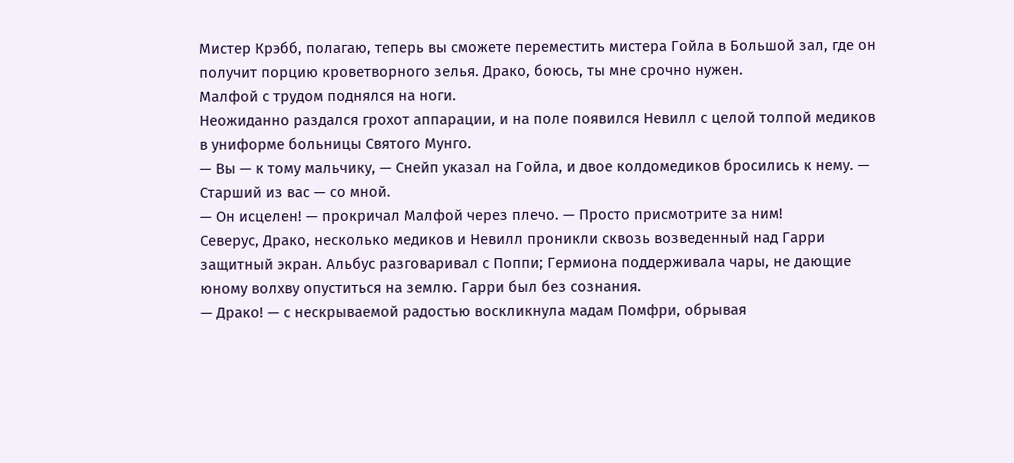Мистер Крэбб, полагаю, теперь вы сможете переместить мистера Гойла в Большой зал, где он получит порцию кроветворного зелья. Драко, боюсь, ты мне срочно нужен.
Малфой с трудом поднялся на ноги.
Неожиданно раздался грохот аппарации, и на поле появился Невилл с целой толпой медиков в униформе больницы Святого Мунго.
— Вы — к тому мальчику, — Снейп указал на Гойла, и двое колдомедиков бросились к нему. — Старший из вас — со мной.
— Он исцелен! — прокричал Малфой через плечо. — Просто присмотрите за ним!
Северус, Драко, несколько медиков и Невилл проникли сквозь возведенный над Гарри защитный экран. Альбус разговаривал с Поппи; Гермиона поддерживала чары, не дающие юному волхву опуститься на землю. Гарри был без сознания.
— Драко! — с нескрываемой радостью воскликнула мадам Помфри, обрывая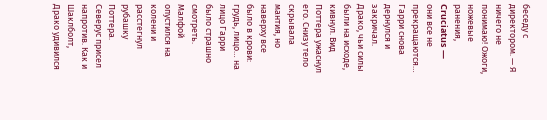беседу с директором. — Я ничего не понимаю! Ожоги, ножевые ранения, Cruciatus — они все не прекращаются…
Гарри снова дернулся и закричал.
Драко, чьи силы были на исходе, кивнул. Вид Поттера ужаснул его. Снизу тело скрывала мантия, но наверху все было в крови: грудь, лицо… на лицо Гарри было страшно смотреть.
Малфой опустился на колени и расстегнул рубашку Поттера. Северус присел напротив. Как и Шаклболт, Драко удивился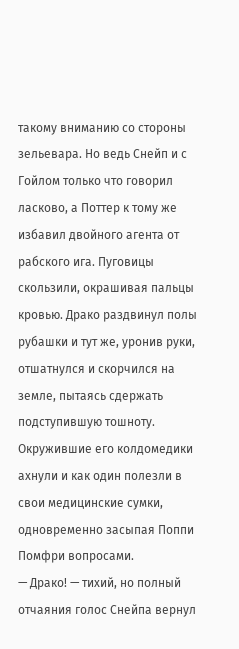такому вниманию со стороны зельевара. Но ведь Снейп и с Гойлом только что говорил ласково, а Поттер к тому же избавил двойного агента от рабского ига. Пуговицы скользили, окрашивая пальцы кровью. Драко раздвинул полы рубашки и тут же, уронив руки, отшатнулся и скорчился на земле, пытаясь сдержать подступившую тошноту.
Окружившие его колдомедики ахнули и как один полезли в свои медицинские сумки, одновременно засыпая Поппи Помфри вопросами.
— Драко! — тихий, но полный отчаяния голос Снейпа вернул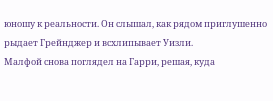юношу к реальности. Он слышал, как рядом приглушенно рыдает Грейнджер и всхлипывает Уизли.
Малфой снова поглядел на Гарри, решая, куда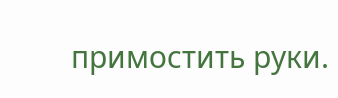примостить руки.